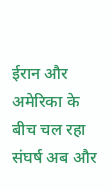ईरान और अमेरिका के बीच चल रहा संघर्ष अब और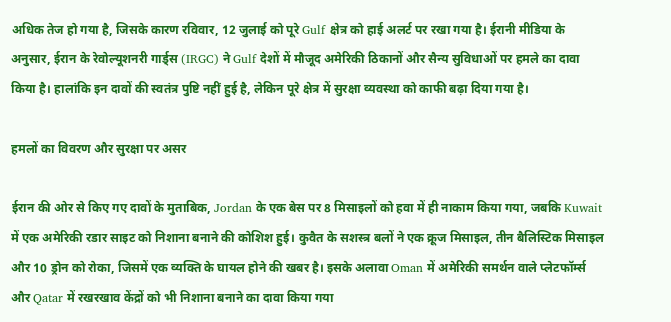अधिक तेज हो गया है, जिसके कारण रविवार, 12 जुलाई को पूरे Gulf क्षेत्र को हाई अलर्ट पर रखा गया है। ईरानी मीडिया के अनुसार, ईरान के रेवोल्यूशनरी गार्ड्स (IRGC) ने Gulf देशों में मौजूद अमेरिकी ठिकानों और सैन्य सुविधाओं पर हमले का दावा किया है। हालांकि इन दावों की स्वतंत्र पुष्टि नहीं हुई है, लेकिन पूरे क्षेत्र में सुरक्षा व्यवस्था को काफी बढ़ा दिया गया है।

हमलों का विवरण और सुरक्षा पर असर

ईरान की ओर से किए गए दावों के मुताबिक, Jordan के एक बेस पर 8 मिसाइलों को हवा में ही नाकाम किया गया, जबकि Kuwait में एक अमेरिकी रडार साइट को निशाना बनाने की कोशिश हुई। कुवैत के सशस्त्र बलों ने एक क्रूज मिसाइल, तीन बैलिस्टिक मिसाइल और 10 ड्रोन को रोका, जिसमें एक व्यक्ति के घायल होने की खबर है। इसके अलावा Oman में अमेरिकी समर्थन वाले प्लेटफॉर्म्स और Qatar में रखरखाव केंद्रों को भी निशाना बनाने का दावा किया गया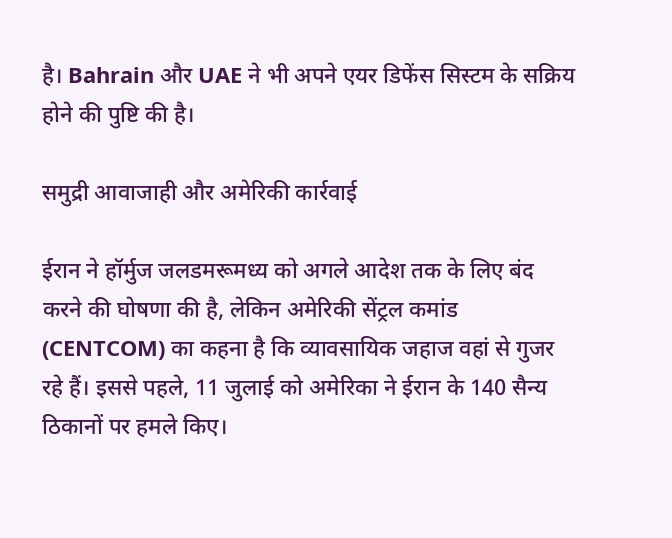है। Bahrain और UAE ने भी अपने एयर डिफेंस सिस्टम के सक्रिय होने की पुष्टि की है।

समुद्री आवाजाही और अमेरिकी कार्रवाई

ईरान ने हॉर्मुज जलडमरूमध्य को अगले आदेश तक के लिए बंद करने की घोषणा की है, लेकिन अमेरिकी सेंट्रल कमांड (CENTCOM) का कहना है कि व्यावसायिक जहाज वहां से गुजर रहे हैं। इससे पहले, 11 जुलाई को अमेरिका ने ईरान के 140 सैन्य ठिकानों पर हमले किए।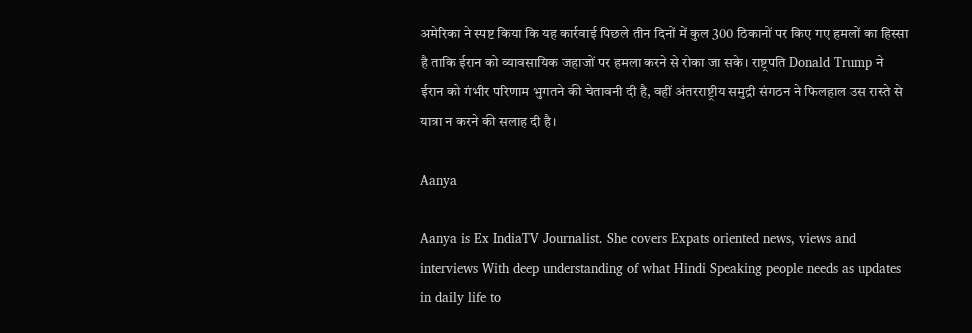अमेरिका ने स्पष्ट किया कि यह कार्रवाई पिछले तीन दिनों में कुल 300 ठिकानों पर किए गए हमलों का हिस्सा है ताकि ईरान को व्यावसायिक जहाजों पर हमला करने से रोका जा सके। राष्ट्रपति Donald Trump ने ईरान को गंभीर परिणाम भुगतने की चेतावनी दी है, वहीं अंतरराष्ट्रीय समुद्री संगठन ने फिलहाल उस रास्ते से यात्रा न करने की सलाह दी है।

Aanya

Aanya is Ex IndiaTV Journalist. She covers Expats oriented news, views and interviews With deep understanding of what Hindi Speaking people needs as updates in daily life to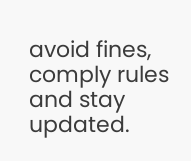avoid fines, comply rules and stay updated.